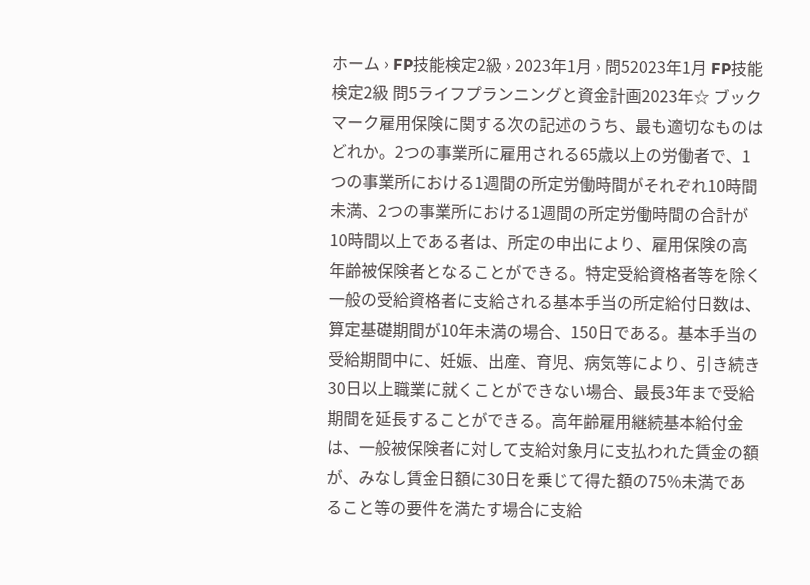ホーム › FP技能検定2級 › 2023年1月 › 問52023年1月 FP技能検定2級 問5ライフプランニングと資金計画2023年☆ ブックマーク雇用保険に関する次の記述のうち、最も適切なものはどれか。2つの事業所に雇用される65歳以上の労働者で、1つの事業所における1週間の所定労働時間がそれぞれ10時間未満、2つの事業所における1週間の所定労働時間の合計が10時間以上である者は、所定の申出により、雇用保険の高年齢被保険者となることができる。特定受給資格者等を除く一般の受給資格者に支給される基本手当の所定給付日数は、算定基礎期間が10年未満の場合、150日である。基本手当の受給期間中に、妊娠、出産、育児、病気等により、引き続き30日以上職業に就くことができない場合、最長3年まで受給期間を延長することができる。高年齢雇用継続基本給付金は、一般被保険者に対して支給対象月に支払われた賃金の額が、みなし賃金日額に30日を乗じて得た額の75%未満であること等の要件を満たす場合に支給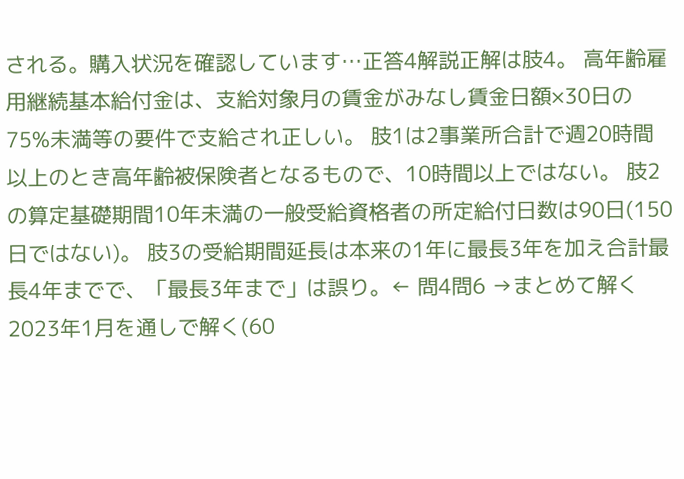される。購入状況を確認しています…正答4解説正解は肢4。 高年齢雇用継続基本給付金は、支給対象月の賃金がみなし賃金日額×30日の75%未満等の要件で支給され正しい。 肢1は2事業所合計で週20時間以上のとき高年齢被保険者となるもので、10時間以上ではない。 肢2の算定基礎期間10年未満の一般受給資格者の所定給付日数は90日(150日ではない)。 肢3の受給期間延長は本来の1年に最長3年を加え合計最長4年までで、「最長3年まで」は誤り。← 問4問6 →まとめて解く2023年1月を通しで解く(60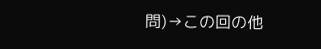問)→この回の他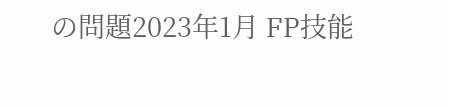の問題2023年1月 FP技能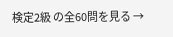検定2級 の全60問を見る →